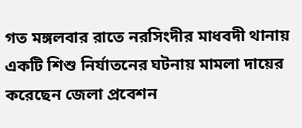গত মঙ্গলবার রাতে নরসিংদীর মাধবদী থানায় একটি শিশু নির্যাতনের ঘটনায় মামলা দায়ের করেছেন জেলা প্রবেশন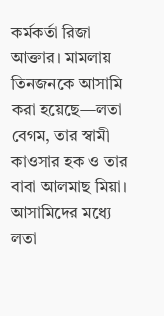কর্মকর্তা রিজা আক্তার। মামলায় তিনজনকে আসামি করা হয়েছে—লতা বেগম, তার স্বামী কাওসার হক ও তার বাবা আলমাছ মিয়া। আসামিদের মধ্যে লতা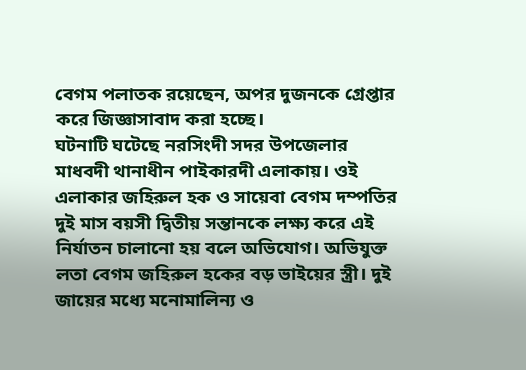বেগম পলাতক রয়েছেন, অপর দুজনকে গ্রেপ্তার করে জিজ্ঞাসাবাদ করা হচ্ছে।
ঘটনাটি ঘটেছে নরসিংদী সদর উপজেলার মাধবদী থানাধীন পাইকারদী এলাকায়। ওই এলাকার জহিরুল হক ও সায়েবা বেগম দম্পতির দুই মাস বয়সী দ্বিতীয় সন্তানকে লক্ষ্য করে এই নির্যাতন চালানো হয় বলে অভিযোগ। অভিযুক্ত লতা বেগম জহিরুল হকের বড় ভাইয়ের স্ত্রী। দুই জায়ের মধ্যে মনোমালিন্য ও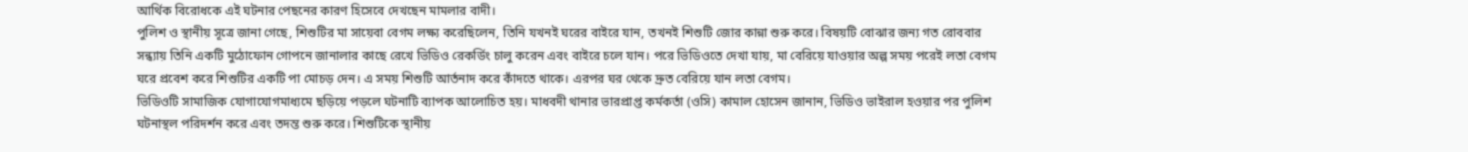আর্থিক বিরোধকে এই ঘটনার পেছনের কারণ হিসেবে দেখছেন মামলার বাদী।
পুলিশ ও স্থানীয় সূত্রে জানা গেছে, শিশুটির মা সায়েবা বেগম লক্ষ্য করেছিলেন, তিনি যখনই ঘরের বাইরে যান, তখনই শিশুটি জোর কান্না শুরু করে। বিষয়টি বোঝার জন্য গত রোববার সন্ধ্যায় তিনি একটি মুঠোফোন গোপনে জানালার কাছে রেখে ভিডিও রেকর্ডিং চালু করেন এবং বাইরে চলে যান। পরে ভিডিওতে দেখা যায়, মা বেরিয়ে যাওয়ার অল্প সময় পরেই লতা বেগম ঘরে প্রবেশ করে শিশুটির একটি পা মোচড় দেন। এ সময় শিশুটি আর্তনাদ করে কাঁদতে থাকে। এরপর ঘর থেকে দ্রুত বেরিয়ে যান লতা বেগম।
ভিডিওটি সামাজিক যোগাযোগমাধ্যমে ছড়িয়ে পড়লে ঘটনাটি ব্যাপক আলোচিত হয়। মাধবদী থানার ভারপ্রাপ্ত কর্মকর্তা (ওসি) কামাল হোসেন জানান, ভিডিও ভাইরাল হওয়ার পর পুলিশ ঘটনাস্থল পরিদর্শন করে এবং তদন্ত শুরু করে। শিশুটিকে স্থানীয়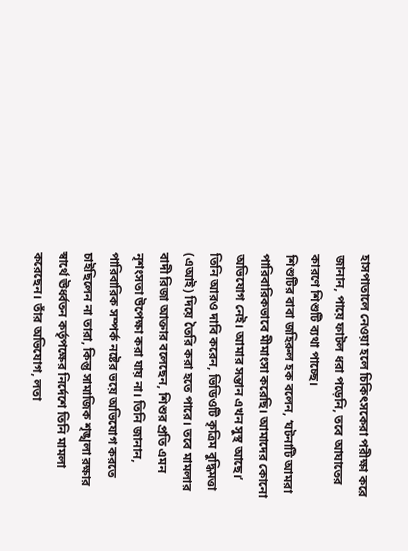হাসপাতালে নেওয়া হলে চিকিৎসকেরা পরীক্ষা করে জানান, পায়ে ফাটল ধরা পড়েনি, তবে আঘাতের কারণে শিশুটি ব্যথা পাচ্ছে।
শিশুটির বাবা জহিরুল হক বলেন, ‘ঘটনাটি আমরা পারিবারিকভাবে মীমাংসা করেছি। আমাদের কোনো অভিযোগ নেই। আমার সন্তান এখন সুস্থ আছে।’ তিনি আরও দাবি করেন, ভিডিওটি কৃত্রিম বুদ্ধিমত্তা (এআই) দিয়ে তৈরি করা হতে পারে। তবে মামলার বাদী রিজা আক্তার বলেছেন, শিশুর প্রতি এমন নৃশংসতা উপেক্ষা করা যায় না। তিনি জানান, পারিবারিক সম্পর্ক নষ্টের ভয়ে অভিযোগ করতে চাইছিলেন না তারা, কিন্তু সামাজিক শৃঙ্খলা রক্ষার স্বার্থে ঊর্ধ্বতন কর্তৃপক্ষের নির্দেশে তিনি মামলা করেছেন। তাঁর অভিযোগ, লতা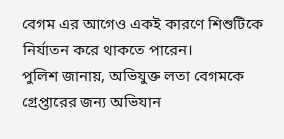বেগম এর আগেও একই কারণে শিশুটিকে নির্যাতন করে থাকতে পারেন।
পুলিশ জানায়, অভিযুক্ত লতা বেগমকে গ্রেপ্তারের জন্য অভিযান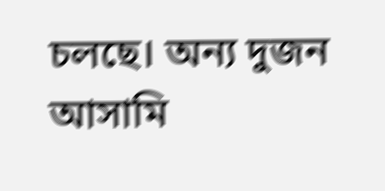চলছে। অন্য দুজন আসামি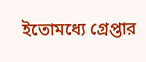ইতোমধ্যে গ্রেপ্তার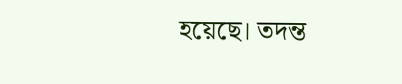হয়েছে। তদন্ত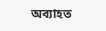অব্যাহত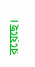রয়েছে।